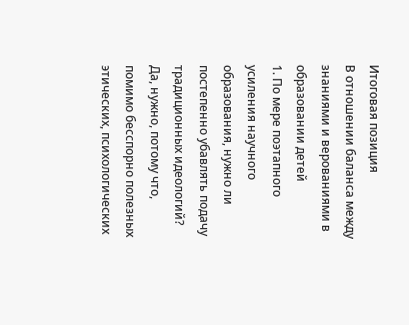Итоговая позиция
В отношении баланса между знаниями и верованиями в образовании детей
1. По мере поэтапного усиления научного образования, нужно ли постепенно убавлять подачу традиционных идеологий?
Да, нужно, потому что, помимо бесспорно полезных этических, психологических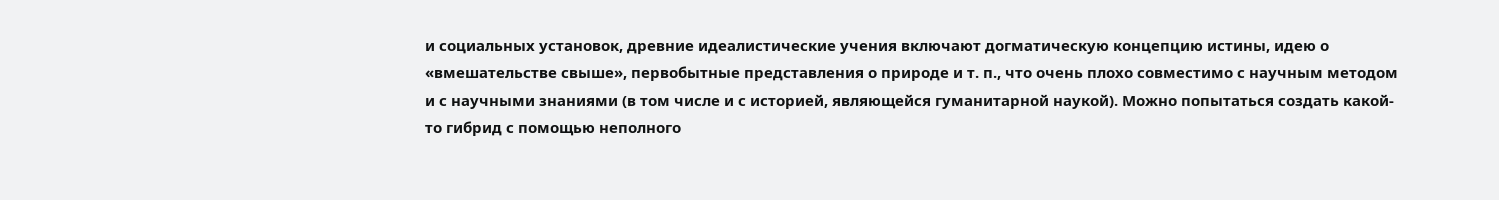и социальных установок, древние идеалистические учения включают догматическую концепцию истины, идею о «вмешательстве свыше», первобытные представления о природе и т. п., что очень плохо совместимо с научным методом и с научными знаниями (в том числе и с историей, являющейся гуманитарной наукой). Можно попытаться создать какой-то гибрид с помощью неполного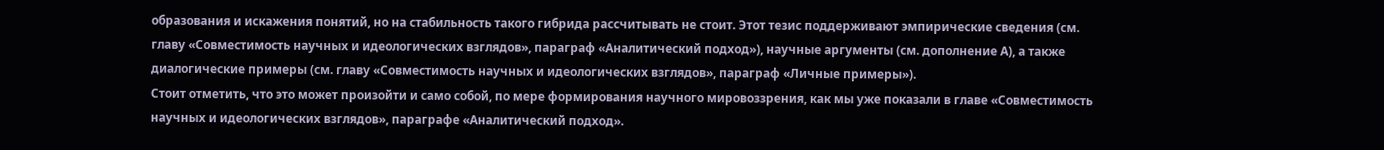образования и искажения понятий, но на стабильность такого гибрида рассчитывать не стоит. Этот тезис поддерживают эмпирические сведения (см. главу «Совместимость научных и идеологических взглядов», параграф «Аналитический подход»), научные аргументы (см. дополнение А), а также диалогические примеры (см. главу «Совместимость научных и идеологических взглядов», параграф «Личные примеры»).
Стоит отметить, что это может произойти и само собой, по мере формирования научного мировоззрения, как мы уже показали в главе «Совместимость научных и идеологических взглядов», параграфе «Аналитический подход».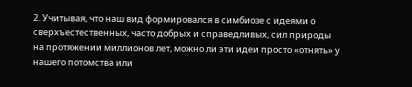2. Учитывая, что наш вид формировался в симбиозе с идеями о сверхъестественных, часто добрых и справедливых, сил природы на протяжении миллионов лет, можно ли эти идеи просто «отнять» у нашего потомства или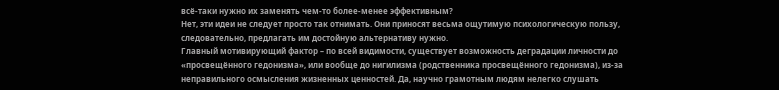всё-таки нужно их заменять чем-то более-менее эффективным?
Нет, эти идеи не следует просто так отнимать. Они приносят весьма ощутимую психологическую пользу, следовательно, предлагать им достойную альтернативу нужно.
Главный мотивирующий фактор – по всей видимости, существует возможность деградации личности до «просвещённого гедонизма», или вообще до нигилизма (родственника просвещённого гедонизма), из-за неправильного осмысления жизненных ценностей. Да, научно грамотным людям нелегко слушать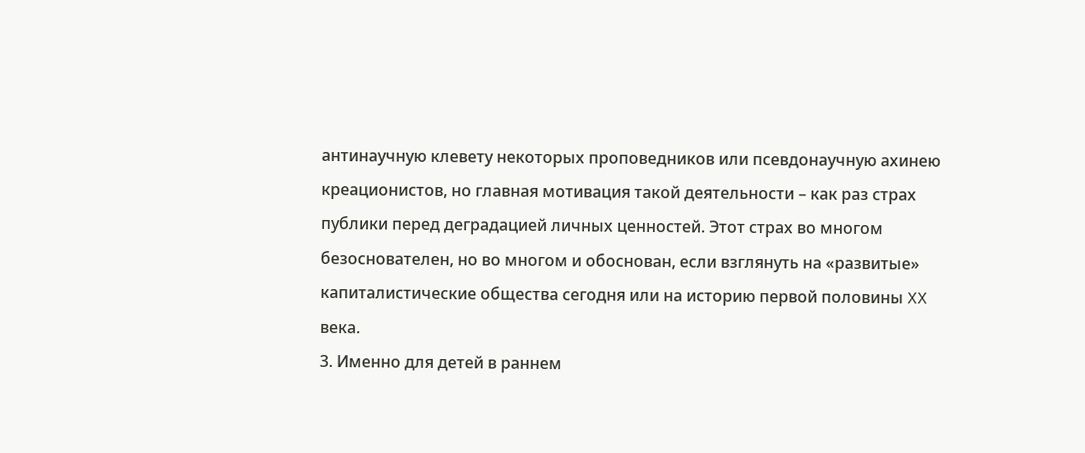антинаучную клевету некоторых проповедников или псевдонаучную ахинею креационистов, но главная мотивация такой деятельности – как раз страх публики перед деградацией личных ценностей. Этот страх во многом безоснователен, но во многом и обоснован, если взглянуть на «развитые» капиталистические общества сегодня или на историю первой половины XX века.
3. Именно для детей в раннем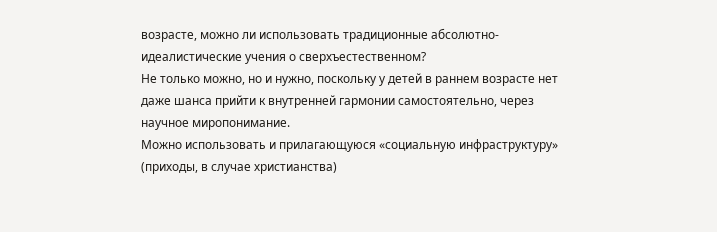возрасте, можно ли использовать традиционные абсолютно-идеалистические учения о сверхъестественном?
Не только можно, но и нужно, поскольку у детей в раннем возрасте нет даже шанса прийти к внутренней гармонии самостоятельно, через научное миропонимание.
Можно использовать и прилагающуюся «социальную инфраструктуру» (приходы, в случае христианства)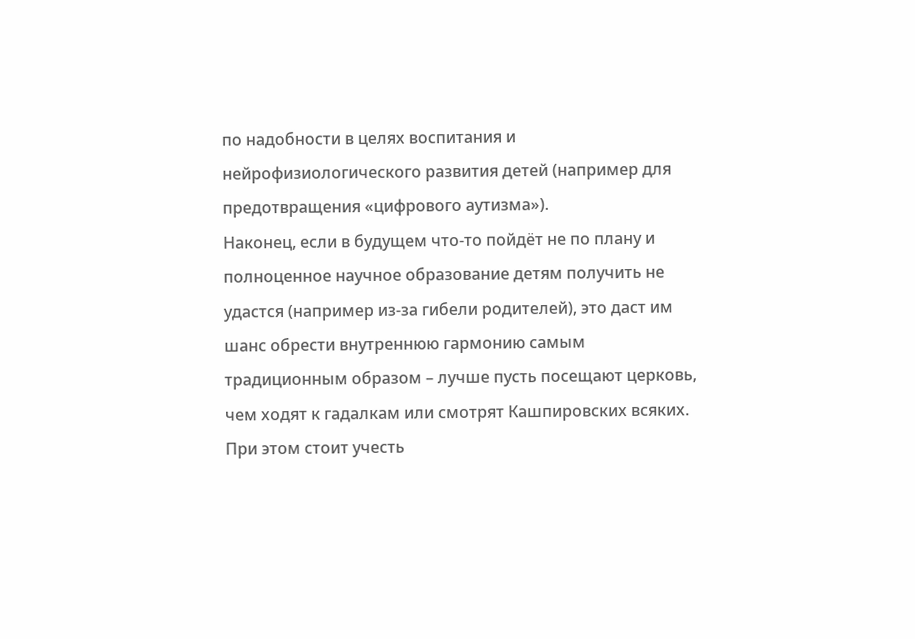по надобности в целях воспитания и нейрофизиологического развития детей (например для предотвращения «цифрового аутизма»).
Наконец, если в будущем что-то пойдёт не по плану и полноценное научное образование детям получить не удастся (например из-за гибели родителей), это даст им шанс обрести внутреннюю гармонию самым традиционным образом – лучше пусть посещают церковь, чем ходят к гадалкам или смотрят Кашпировских всяких.
При этом стоит учесть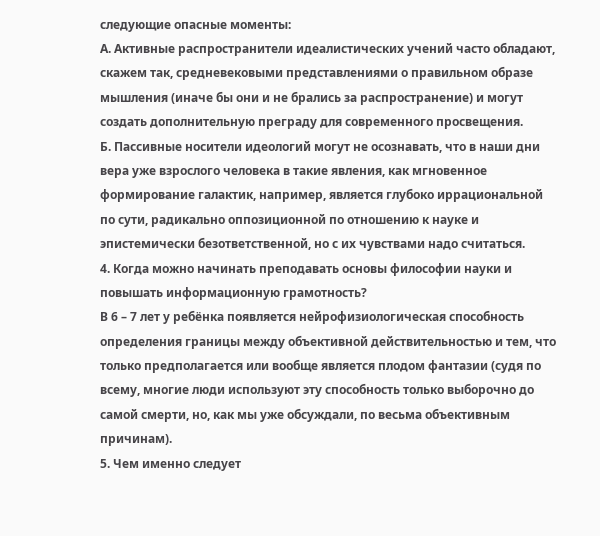следующие опасные моменты:
А. Активные распространители идеалистических учений часто обладают, скажем так, средневековыми представлениями о правильном образе мышления (иначе бы они и не брались за распространение) и могут создать дополнительную преграду для современного просвещения.
Б. Пассивные носители идеологий могут не осознавать, что в наши дни вера уже взрослого человека в такие явления, как мгновенное формирование галактик, например, является глубоко иррациональной по сути, радикально оппозиционной по отношению к науке и эпистемически безответственной, но с их чувствами надо считаться.
4. Когда можно начинать преподавать основы философии науки и повышать информационную грамотность?
В 6 – 7 лет у ребёнка появляется нейрофизиологическая способность определения границы между объективной действительностью и тем, что только предполагается или вообще является плодом фантазии (судя по всему, многие люди используют эту способность только выборочно до самой смерти, но, как мы уже обсуждали, по весьма объективным причинам).
5. Чем именно следует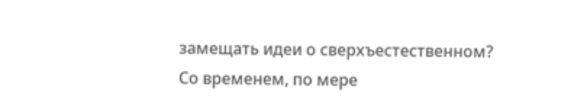замещать идеи о сверхъестественном?
Со временем, по мере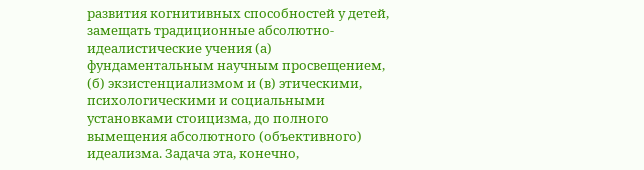развития когнитивных способностей у детей, замещать традиционные абсолютно-идеалистические учения (а) фундаментальным научным просвещением, (б) экзистенциализмом и (в) этическими, психологическими и социальными установками стоицизма, до полного вымещения абсолютного (объективного) идеализма. Задача эта, конечно,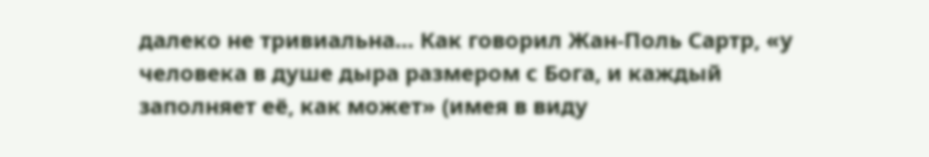далеко не тривиальна… Как говорил Жан-Поль Сартр, «у человека в душе дыра размером с Бога, и каждый заполняет её, как может» (имея в виду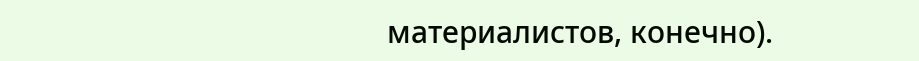материалистов, конечно).